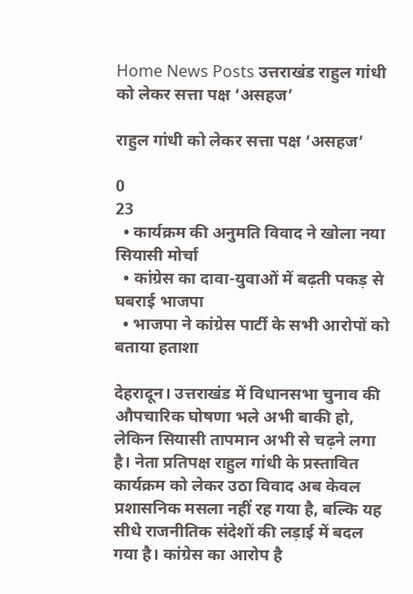Home News Posts उत्तराखंड राहुल गांधी को लेकर सत्ता पक्ष ‘असहज’

राहुल गांधी को लेकर सत्ता पक्ष ‘असहज’

0
23
  • कार्यक्रम की अनुमति विवाद ने खोला नया सियासी मोर्चा
  • कांग्रेस का दावा-युवाओं में बढ़ती पकड़ से घबराई भाजपा
  • भाजपा ने कांग्रेस पार्टी के सभी आरोपों को बताया हताशा

देहरादून। उत्तराखंड में विधानसभा चुनाव की औपचारिक घोषणा भले अभी बाकी हो, लेकिन सियासी तापमान अभी से चढ़ने लगा है। नेता प्रतिपक्ष राहुल गांधी के प्रस्तावित कार्यक्रम को लेकर उठा विवाद अब केवल प्रशासनिक मसला नहीं रह गया है, बल्कि यह सीधे राजनीतिक संदेशों की लड़ाई में बदल गया है। कांग्रेस का आरोप है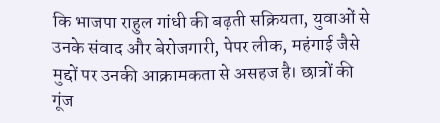कि भाजपा राहुल गांधी की बढ़ती सक्रियता, युवाओं से उनके संवाद और बेरोजगारी, पेपर लीक, महंगाई जैसे मुद्दों पर उनकी आक्रामकता से असहज है। छात्रों की गूंज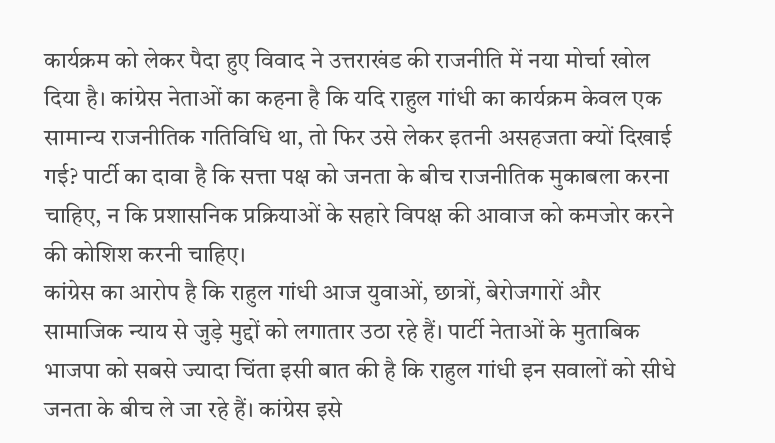कार्यक्रम को लेकर पैदा हुए विवाद ने उत्तराखंड की राजनीति में नया मोर्चा खोल दिया है। कांग्रेस नेताओं का कहना है कि यदि राहुल गांधी का कार्यक्रम केवल एक सामान्य राजनीतिक गतिविधि था, तो फिर उसे लेकर इतनी असहजता क्यों दिखाई गई? पार्टी का दावा है कि सत्ता पक्ष को जनता के बीच राजनीतिक मुकाबला करना चाहिए, न कि प्रशासनिक प्रक्रियाओं के सहारे विपक्ष की आवाज को कमजोर करने की कोशिश करनी चाहिए।
कांग्रेस का आरोप है कि राहुल गांधी आज युवाओं, छात्रों, बेरोजगारों और सामाजिक न्याय से जुड़े मुद्दों को लगातार उठा रहे हैं। पार्टी नेताओं के मुताबिक भाजपा को सबसे ज्यादा चिंता इसी बात की है कि राहुल गांधी इन सवालों को सीधे जनता के बीच ले जा रहे हैं। कांग्रेस इसे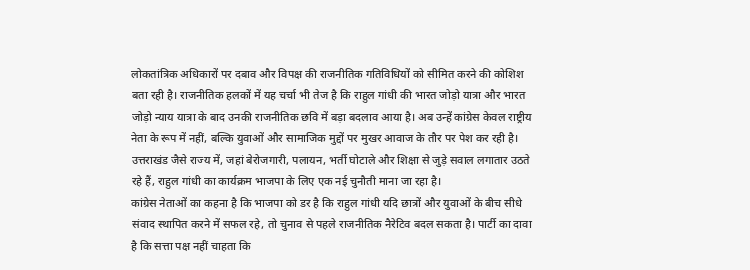लोकतांत्रिक अधिकारों पर दबाव और विपक्ष की राजनीतिक गतिविधियों को सीमित करने की कोशिश बता रही है। राजनीतिक हलकों में यह चर्चा भी तेज है कि राहुल गांधी की भारत जोड़ो यात्रा और भारत जोड़ो न्याय यात्रा के बाद उनकी राजनीतिक छवि में बड़ा बदलाव आया है। अब उन्हें कांग्रेस केवल राष्ट्रीय नेता के रूप में नहीं, बल्कि युवाओं और सामाजिक मुद्दों पर मुखर आवाज के तौर पर पेश कर रही है। उत्तराखंड जैसे राज्य में, जहां बेरोजगारी, पलायन, भर्ती घोटाले और शिक्षा से जुड़े सवाल लगातार उठते रहे हैं, राहुल गांधी का कार्यक्रम भाजपा के लिए एक नई चुनौती माना जा रहा है।
कांग्रेस नेताओं का कहना है कि भाजपा को डर है कि राहुल गांधी यदि छात्रों और युवाओं के बीच सीधे संवाद स्थापित करने में सफल रहे, तो चुनाव से पहले राजनीतिक नैरेटिव बदल सकता है। पार्टी का दावा है कि सत्ता पक्ष नहीं चाहता कि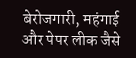बेरोजगारी, महंगाई और पेपर लीक जैसे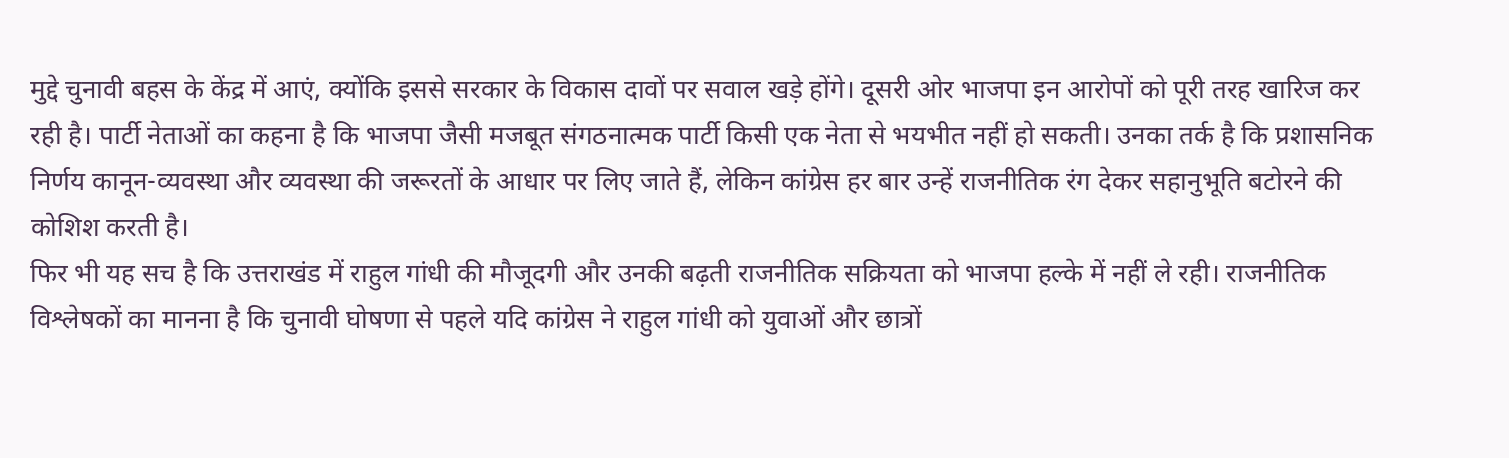मुद्दे चुनावी बहस के केंद्र में आएं, क्योंकि इससे सरकार के विकास दावों पर सवाल खड़े होंगे। दूसरी ओर भाजपा इन आरोपों को पूरी तरह खारिज कर रही है। पार्टी नेताओं का कहना है कि भाजपा जैसी मजबूत संगठनात्मक पार्टी किसी एक नेता से भयभीत नहीं हो सकती। उनका तर्क है कि प्रशासनिक निर्णय कानून-व्यवस्था और व्यवस्था की जरूरतों के आधार पर लिए जाते हैं, लेकिन कांग्रेस हर बार उन्हें राजनीतिक रंग देकर सहानुभूति बटोरने की कोशिश करती है।
फिर भी यह सच है कि उत्तराखंड में राहुल गांधी की मौजूदगी और उनकी बढ़ती राजनीतिक सक्रियता को भाजपा हल्के में नहीं ले रही। राजनीतिक विश्लेषकों का मानना है कि चुनावी घोषणा से पहले यदि कांग्रेस ने राहुल गांधी को युवाओं और छात्रों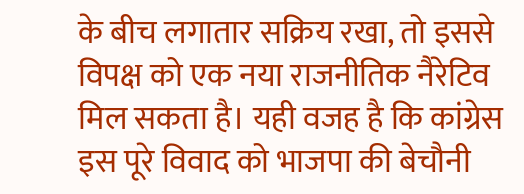के बीच लगातार सक्रिय रखा, तो इससे विपक्ष को एक नया राजनीतिक नैरेटिव मिल सकता है। यही वजह है कि कांग्रेस इस पूरे विवाद को भाजपा की बेचौनी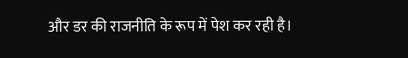और डर की राजनीति के रूप में पेश कर रही है।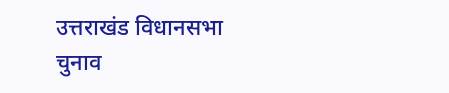उत्तराखंड विधानसभा चुनाव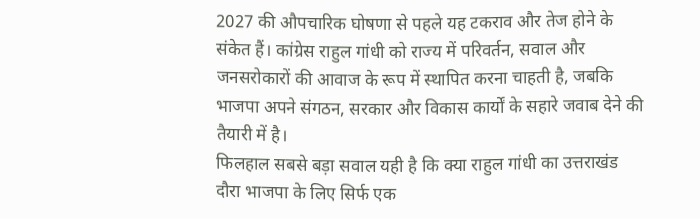2027 की औपचारिक घोषणा से पहले यह टकराव और तेज होने के संकेत हैं। कांग्रेस राहुल गांधी को राज्य में परिवर्तन, सवाल और जनसरोकारों की आवाज के रूप में स्थापित करना चाहती है, जबकि भाजपा अपने संगठन, सरकार और विकास कार्यों के सहारे जवाब देने की तैयारी में है।
फिलहाल सबसे बड़ा सवाल यही है कि क्या राहुल गांधी का उत्तराखंड दौरा भाजपा के लिए सिर्फ एक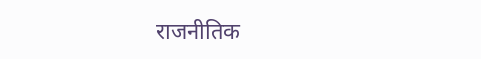राजनीतिक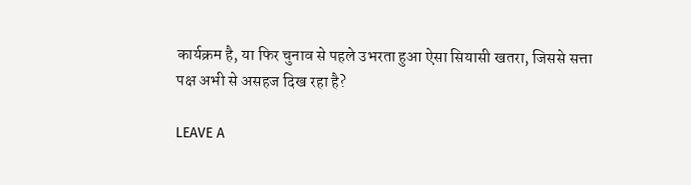कार्यक्रम है, या फिर चुनाव से पहले उभरता हुआ ऐसा सियासी खतरा, जिससे सत्ता पक्ष अभी से असहज दिख रहा है?

LEAVE A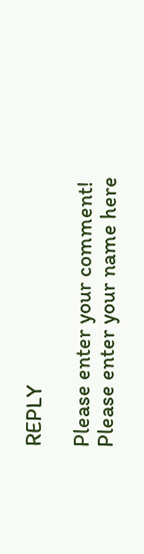REPLY

Please enter your comment!
Please enter your name here